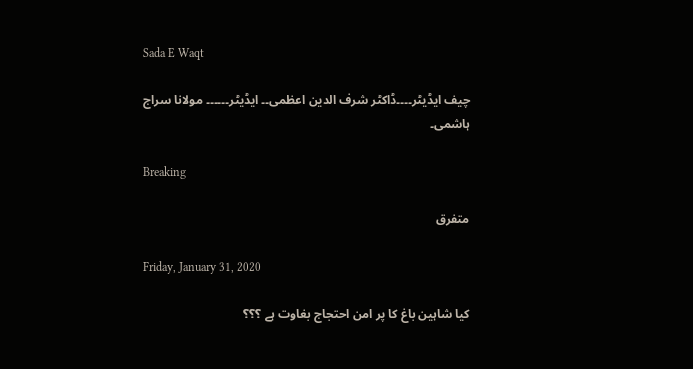Sada E Waqt

چیف ایڈیٹر۔۔۔۔ڈاکٹر شرف الدین اعظمی۔۔ ایڈیٹر۔۔۔۔۔۔ مولانا سراج ہاشمی۔

Breaking

متفرق

Friday, January 31, 2020

کیا شاہین باغ کا پر امن احتجاج بغاوت ہے ؟؟؟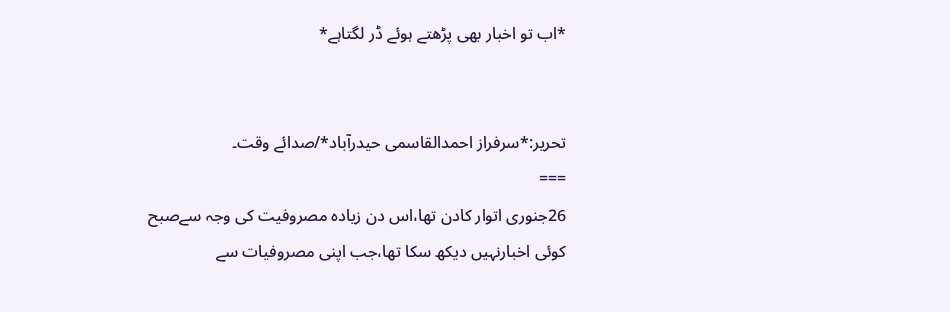*اب تو اخبار بھی پڑھتے ہوئے ڈر لگتاہے*


تحریر:*سرفراز احمدالقاسمی حیدرآباد*/صدائے وقت۔
===
26جنوری اتوار کادن تھا،اس دن زیادہ مصروفیت کی وجہ سےصبح کوئی اخبارنہیں دیکھ سکا تھا،جب اپنی مصروفیات سے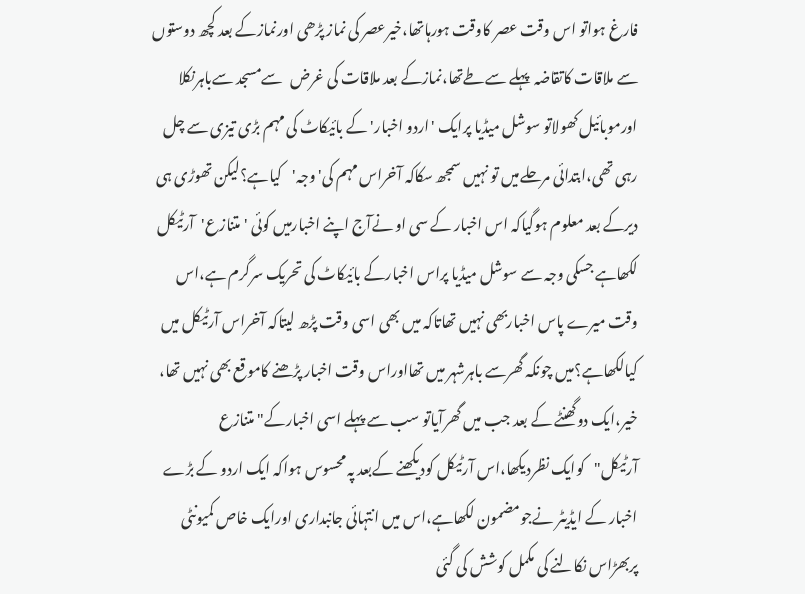فارغ ہواتو اس وقت عصر کاوقت ہورہاتھا،خیرعصر کی نماز پڑھی اورنمازکے بعد کچھ دوستوں سے ملاقات کاتقاضہ  پہلے سےطےتھا،نمازکے بعد ملاقات کی غرض   سےمسجد سےباہرنکلا اورموبائیل کھولاتو سوشل میڈیا پرایک 'اردو اخبار'کے بائیکاٹ کی مہم بڑی تیزی سے چل رہی تھی،ابتدائی مرحلےمیں تو نہیں سمجھ سکاکہ آخراس مہم کی'وجہ'کیاہے؟لیکن تھوڑی ہی دیرکے بعد معلوم ہوگیاکہ اس اخبار کے سی او نےآج اپنے اخبارمیں کوئی 'متنازع'آرٹیکل لکھاہے جسکی وجہ سے سوشل میڈیا پراس اخبارکے بائیکاٹ کی تحریک سرگرم ہے،اس وقت میرے پاس اخباربھی نہیں تھاتاکہ میں بھی اسی وقت پڑھ لیتاکہ آخراس آرٹیکل میں کیالکھاہے؟میں چونکہ گھرسے باہرشہر میں تھااوراس وقت اخبار پڑھنے کاموقع بھی نہیں تھا، خیر،ایک دوگھنٹے کے بعد جب میں گھرآیاتو سب سے پہلے اسی اخبارکے"متنازع آرٹیکل"کوایک نظردیکھا،اس آرٹیکل کودیکھنے کےبعد پہ محسوس ہواکہ ایک اردو کے بڑے اخبار کے ایڈیٹر نےجومضمون لکھاہے،اس میں انتہائی جانبداری اورایک خاص کمیونٹی پربھڑاس نکالنے کی مکمل کوشش کی گئی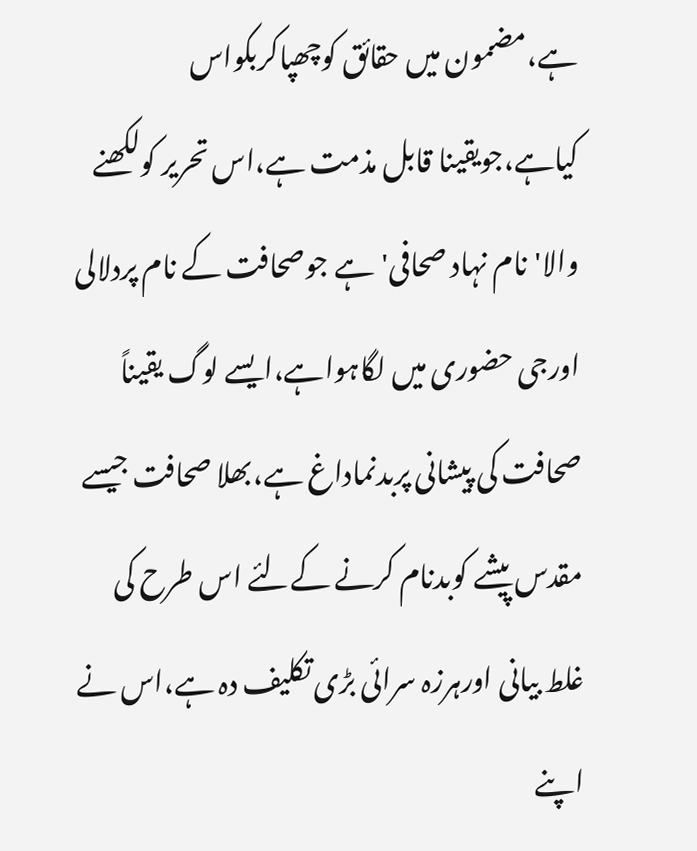ہے،مضمون میں حقائق کوچھپاکربکواس کیاہے،جویقینا قابل مذمت ہے،اس تحریر کولکھنے والا'نام نہاد صحافی'ہے جوصحافت کے نام پردلالی اورجی حضوری میں لگاہواہے،ایسے لوگ یقیناً صحافت کی پیشانی پربدنماداغ ہے،بھلا صحافت جیسے مقدس پیشے کوبدنام کرنے کےلئے اس طرح کی غلط بیانی اورہرزہ سرائی بڑی تکلیف دہ ہے،اس نے اپنے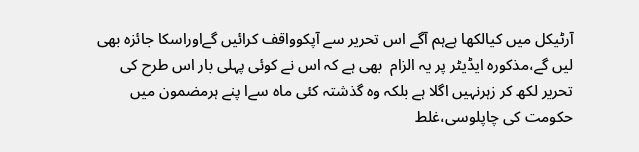آرٹیکل میں کیالکھا ہےہم آگے اس تحریر سے آپکوواقف کرائیں گےاوراسکا جائزہ بھی لیں گے،مذکورہ ایڈیٹر پر یہ الزام  بھی ہے کہ اس نے کوئی پہلی بار اس طرح کی تحریر لکھ کر زہرنہیں اگلا ہے بلکہ وہ گذشتہ کئی ماہ سےا پنے ہرمضمون میں حکومت کی چاپلوسی،غلط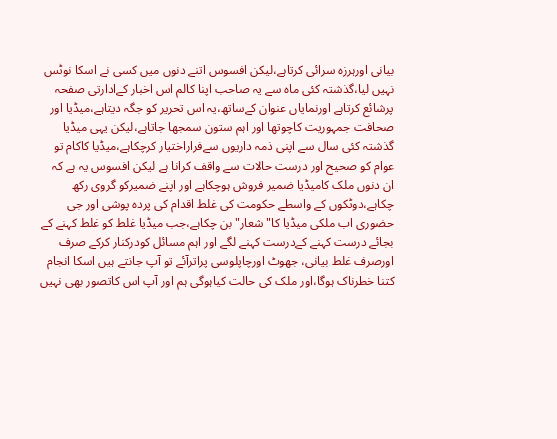بیانی اورہرزہ سرائی کرتاہے،لیکن افسوس اتنے دنوں میں کسی نے اسکا نوٹس نہیں لیا،گذشتہ کئی ماہ سے یہ صاحب اپنا کالم اس اخبار کےادارتی صفحہ پرشائع کرتاہے اورنمایاں عنوان کےساتھ،یہ اس تحریر کو جگہ دیتاہے،میڈیا اور صحافت جمہوریت کاچوتھا اور اہم ستون سمجھا جاتاہے،لیکن یہی میڈیا گذشتہ کئی سال سے اپنی ذمہ داریوں سےفراراختیار کرچکاہے،میڈیا کاکام تو عوام کو صحیح اور درست حالات سے واقف کرانا ہے لیکن افسوس یہ ہے کہ ان دنوں ملک کامیڈیا ضمیر فروش ہوچکاہے اور اپنے ضمیرکو گروی رکھ چکاہے،دوٹکوں کے واسطے حکومت کی غلط اقدام کی پردہ پوشی اور جی حضوری اب ملکی میڈیا کا"شعار"بن چکاہے،جب میڈیا غلط کو غلط کہنے کے بجائے درست کہنے کےدرست کہنے لگے اور اہم مسائل کودرکنار کرکے صرف اورصرف غلط بیانی، جھوٹ اورچاپلوسی پراترآئے تو آپ جانتے ہیں اسکا انجام کتنا خطرناک ہوگا،اور ملک کی حالت کیاہوگی ہم اور آپ اس کاتصور بھی نہیں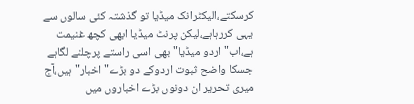کرسکتے،الیکٹرانک میڈیا تو گذشتہ کئی سالوں سے یہی کررہاہے،لیکن پرنٹ میڈیا ابھی کچھ غنیمت ہے،اب" اردو میڈیا" بھی اسی راستے پرچلنے لگاہے جسکا واضح ثبوت اردوکے دو بڑے"اخبار"ہیں،آج میری تحریر ان دونوں بڑے اخباروں میں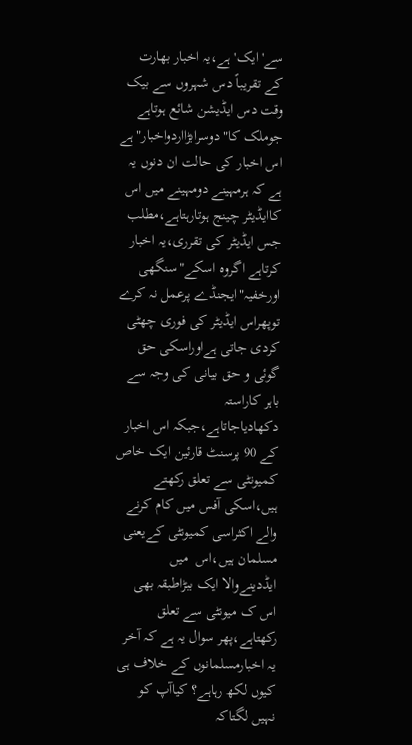سے'ایک'ہے،یہ اخبار بھارت کے تقریباً دس شہروں سے بیک وقت دس ایڈیشن شائع ہوتاہے جوملک کا"دوسرابڑااردواخبار"ہے اس اخبار کی حالت ان دنوں یہ ہے کہ ہرمہینے دومہینے میں اس کاایڈیٹر چینج ہوتارہتاہے،مطلب جس ایڈیٹر کی تقرری،یہ اخبار کرتاہے اگروہ اسکے"سنگھی اورخفیہ"ایجنڈے پرعمل نہ کرے توپھراس ایڈیٹر کی فوری چھٹی کردی جاتی ہےاوراسکی حق گوئی و حق بیانی کی وجہ سے باہر کاراستہ دکھادیاجاتاہے،جبکہ اس اخبار کے 90 پرسنٹ قارئین ایک خاص  کمیونٹی سے تعلق رکھتے ہیں،اسکی آفس میں کام کرنے والے اکثراسی کمیونٹی کےیعنی مسلمان ہیں،اس  میں  ایڈدینےوالا ایک ببڑاطبقہ بھی اس ک میونٹی سے تعلق رکھتاہے،پھر سوال یہ ہے کہ آخر یہ اخبارمسلمانوں کے خلاف ہی کیوں لکھ رہاہے؟ کیاآپ کو نہیں لگتاکہ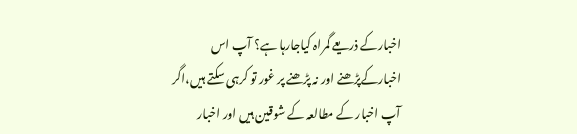اخبارکے ذریعے گمراہ کیاجارہا ہے؟ آپ اس اخبارکےپڑھنے اور نہ پڑھنے پر غور تو کرہی سکتے ہیں،اگر آپ اخبار کے مطالعہ کے شوقین ہیں اور اخبار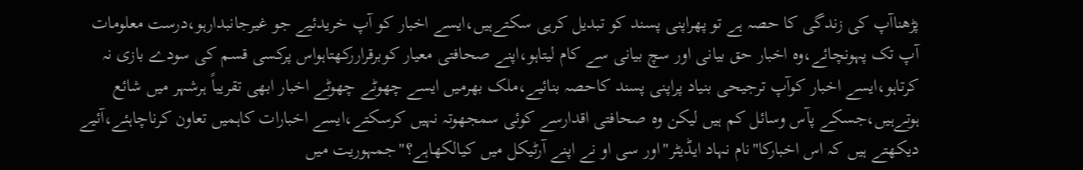پڑھناآپ کی زندگی کا حصہ ہے تو پھراپنی پسند کو تبدیل کرہی سکتےہیں،ایسے اخبار کو آپ خریدئیے جو غیرجانبدارہو،درست معلومات آپ تک پہونچائے،وہ اخبار حق بیانی اور سچ بیانی سے کام لیتاہو،اپنے صحافتی معیار کوبرقراررکھتاہواس پرکسی قسم کی سودے بازی نہ کرتاہو،ایسے اخبار کوآپ ترجیحی بنیاد پراپنی پسند کاحصہ بنائیے،ملک بھرمیں ایسے چھوٹے چھوٹے اخبار ابھی تقریباً ہرشہر میں شائع ہوتےہیں،جسکے پآس وسائل کم ہیں لیکن وہ صحافتی اقدارسے کوئی سمجھوتہ نہیں کرسکتے،ایسے اخبارات کاہمیں تعاون کرناچاہئے،آئیے دیکھتے ہیں کہ اس اخبارکا"نام نہاد ایڈیٹر"اور سی او نے اپنے آرٹیکل میں کیالکھاہے؟"جمہوریت میں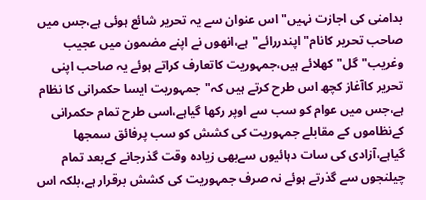بدامنی کی اجازت نہیں"اس عنوان سے یہ تحریر شائع ہوئی ہے،جس میں صاحب تحریر کانام"اپندررائے"ہے،انھوں نے اپنے مضمون میں عجیب وغریب"گل"کھلائے ہیں،جمہوریت کاتعارف کراتے ہوئے یہ صاحب اپنی تحریر کاآغاز کچھ اس طرح کرتے ہیں کہ"جمہوریت ایسا حکمرانی کا نظام ہے،جس میں عوام کو سب سے اوپر رکھا گیاہے،اسی طرح تمام حکمرانی کےنظاموں کے مقابلے جمہوریت کی کشش کو سب پرفائق سمجھا گیاہے،آزادی کی سات دہائیوں سےبھی زیادہ وقت گذرجانے کےبعد تمام چیلنجوں سے گذرتے ہوئے نہ صرف جمہوریت کی کشش برقرار ہے،بلکہ اس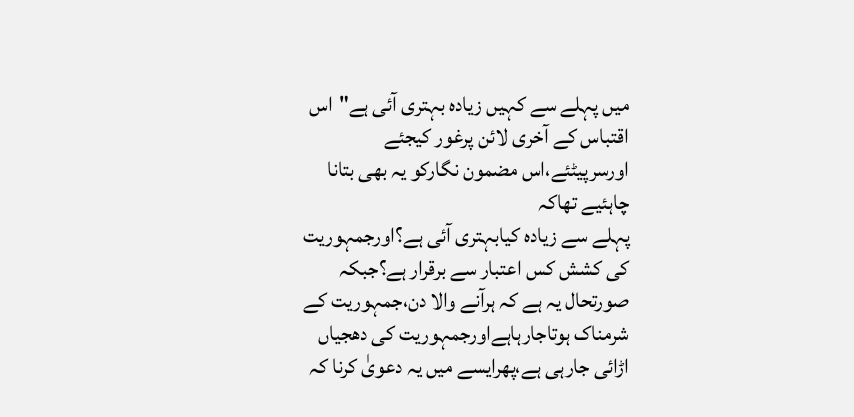میں پہلے سے کہیں زیادہ بہتری آئی ہے"اس اقتباس کے آخری لائن پرغور کیجئے اورسرپیٹئے،اس مضمون نگارکو یہ بھی بتانا چاہئیے تھاکہ
پہلے سے زیادہ کیابہتری آئی ہے؟اورجمہوریت کی کشش کس اعتبار سے برقرار ہے؟جبکہ صورتحال یہ ہے کہ ہرآنے والا دن،جمہوریت کے شرمناک ہوتاجارہاہےاورجمہوریت کی دھجیاں اڑائی جارہی ہے،پھرایسے میں یہ دعویٰ کرنا کہ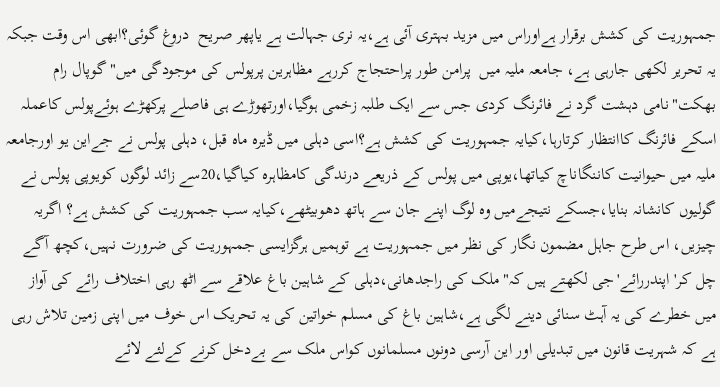جمہوریت کی کشش برقرار ہےاوراس میں مزید بہتری آئی ہے،یہ نری جہالت ہے یاپھر صریح  دروغ گوئی؟ابھی اس وقت جبکہ یہ تحریر لکھی جارہی ہے، جامعہ ملیہ میں  پرامن طور پراحتجاج کررہے مظاہرین پرپولس کی موجودگی میں"گوپال رام بھکت"نامی دہشت گرد نے فائرنگ کردی جس سے ایک طلبہ زخمی ہوگیا،اورتھوڑے ہی فاصلے پرکھڑے ہوئےپولس کاعملہ اسکے فائرنگ کاانتظار کرتارہا،کیایہ جمہوریت کی کشش ہے؟اسی دہلی میں ڈیرہ ماہ قبل، دہلی پولس نے جےاین یو اورجامعہ ملیہ میں حیوانیت کاننگاناچ کیاتھا،یوپی میں پولس کے ذریعے درندگی کامظاہرہ کیاگیا،20سے زائد لوگوں کویوپی پولس نے گولیوں کانشانہ بنایا،جسکے نتیجےمیں وہ لوگ اپنے جان سے ہاتھ دھوبیٹھے،کیایہ سب جمہوریت کی کشش ہے؟ اگریہ چیزیں، اس طرح جاہل مضمون نگار کی نظر میں جمہوریت ہے توہمیں ہرگزایسی جمہوریت کی ضرورت نہیں،کچھ آگے چل کر'اپندررائے'جی لکھتے ہیں کہ"ملک کی راجدھانی،دہلی کے شاہین باغ علاقے سے اٹھ رہی اختلاف رائے کی آواز میں خطرے کی یہ آہٹ سنائی دینے لگی ہے،شاہین باغ کی مسلم خواتین کی یہ تحریک اس خوف میں اپنی زمین تلاش رہی ہے کہ شہریت قانون میں تبدیلی اور این آرسی دونوں مسلمانوں کواس ملک سے بےدخل کرنے کےلئے لائے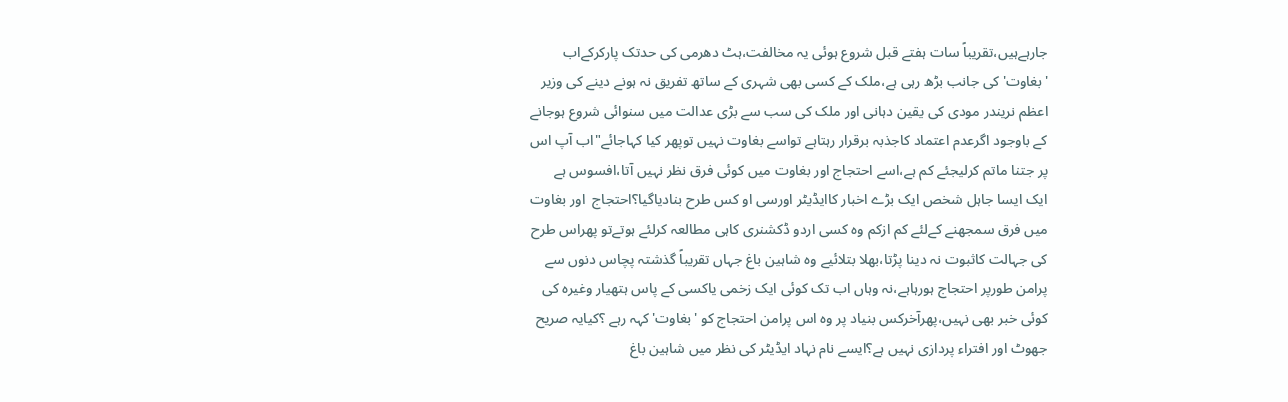جارہےہیں،تقریباً سات ہفتے قبل شروع ہوئی یہ مخالفت،ہٹ دھرمی کی حدتک پارکرکےاب 'بغاوت' کی جانب بڑھ رہی ہے،ملک کے کسی بھی شہری کے ساتھ تفریق نہ ہونے دینے کی وزیر اعظم نریندر مودی کی یقین دہانی اور ملک کی سب سے بڑی عدالت میں سنوائی شروع ہوجانے کے باوجود اگرعدم اعتماد کاجذبہ برقرار رہتاہے تواسے بغاوت نہیں توپھر کیا کہاجائے"اب آپ اس پر جتنا ماتم کرلیجئے کم ہے،اسے احتجاج اور بغاوت میں کوئی فرق نظر نہیں آتا،افسوس ہے ایک ایسا جاہل شخص ایک بڑے اخبار کاایڈیٹر اورسی او کس طرح بنادیاگیا؟احتجاج  اور بغاوت میں فرق سمجھنے کےلئے کم ازکم وہ کسی اردو ڈکشنری کاہی مطالعہ کرلئے ہوتےتو پھراس طرح کی جہالت کاثبوت نہ دینا پڑتا،بھلا بتلائیے وہ شاہین باغ جہاں تقریباً گذشتہ پچاس دنوں سے پرامن طورپر احتجاج ہورہاہے،نہ وہاں اب تک کوئی ایک زخمی یاکسی کے پاس ہتھیار وغیرہ کی کوئی خبر بھی نہیں،پھرآخرکس بنیاد پر وہ اس پرامن احتجاج کو 'بغاوت'کہہ رہے ؟کیایہ صریح جھوٹ اور افتراء پردازی نہیں ہے؟ایسے نام نہاد ایڈیٹر کی نظر میں شاہین باغ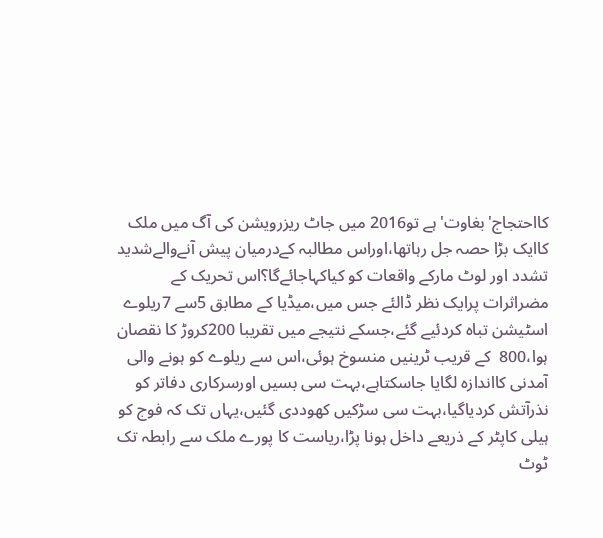کااحتجاج'بغاوت'ہے تو2016 میں جاٹ ریزرویشن کی آگ میں ملک کاایک بڑا حصہ جل رہاتھا،اوراس مطالبہ کےدرمیان پیش آنےوالےشدید تشدد اور لوٹ مارکے واقعات کو کیاکہاجائےگا؟اس تحریک کے مضراثرات پرایک نظر ڈالئے جس میں،میڈیا کے مطابق 5سے 7ریلوے اسٹیشن تباہ کردئیے گئے،جسکے نتیجے میں تقریبا 200کروڑ کا نقصان ہوا،800  کے قریب ٹرینیں منسوخ ہوئی،اس سے ریلوے کو ہونے والی آمدنی کااندازہ لگایا جاسکتاہے،بہت سی بسیں اورسرکاری دفاتر کو نذرآتش کردیاگیا،بہت سی سڑکیں کھوددی گئیں،یہاں تک کہ فوج کو ہیلی کاپٹر کے ذریعے داخل ہونا پڑا،ریاست کا پورے ملک سے رابطہ تک ٹوٹ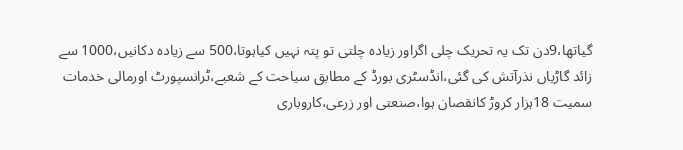گیاتھا،9دن تک یہ تحریک چلی اگراور زیادہ چلتی تو پتہ نہیں کیاہوتا،500 سے زیادہ دکانیں،1000 سے زائد گاڑیاں نذرآتش کی گئی،انڈسٹری بورڈ کے مطابق سیاحت کے شعبے،ٹرانسپورٹ اورمالی خدمات سمیت 18ہزار کروڑ کانقصان ہوا،صنعتی اور زرعی،کاروباری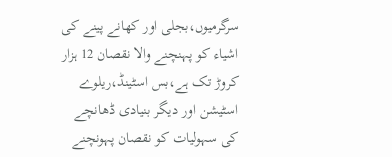سرگرمیوں،بجلی اور کھانے پینے کی اشیاء کو پہنچنے والا نقصان 12 ہزار کروڑ تک ہے،بس اسٹینڈ،ریلوے اسٹیشن اور دیگر بنیادی ڈھانچے  کی سہولیات کو نقصان پہونچنے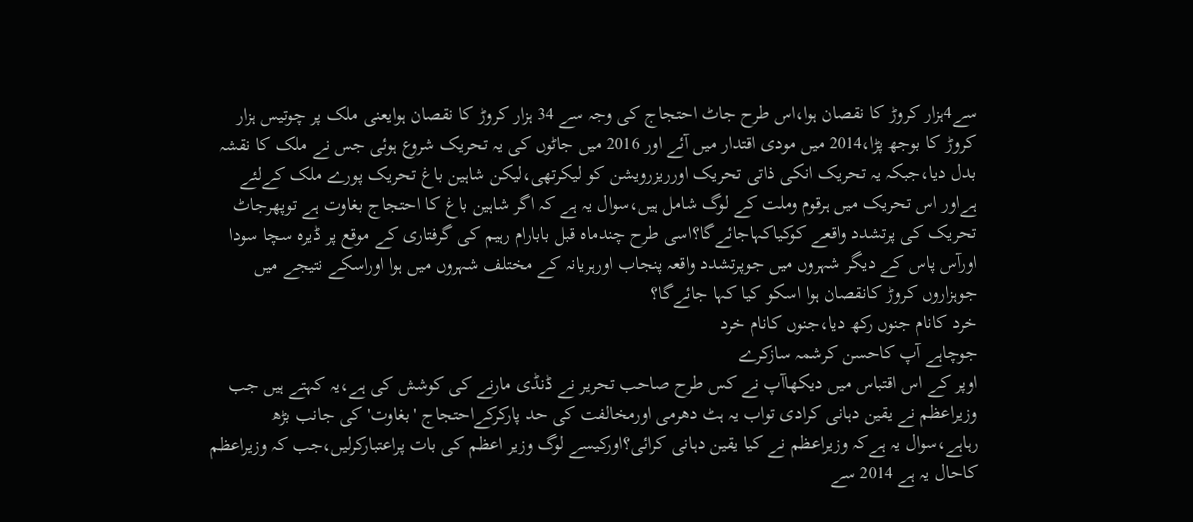سے4ہزار کروڑ کا نقصان ہوا،اس طرح جاٹ احتجاج کی وجہ سے 34 ہزار کروڑ کا نقصان ہوایعنی ملک پر چوتیس ہزار کروڑ کا بوجھ پڑا،2014 میں مودی اقتدار میں آئے اور 2016 میں جاٹوں کی یہ تحریک شروع ہوئی جس نے ملک کا نقشہ بدل دیا،جبکہ یہ تحریک انکی ذاتی تحریک اورریزرویشن کو لیکرتھی،لیکن شاہین باغ تحریک پورے ملک کےلئے ہےاور اس تحریک میں ہرقوم وملت کے لوگ شامل ہیں،سوال یہ ہے کہ اگر شاہین باغ کا احتجاج بغاوت ہے توپھرجاٹ تحریک کی پرتشدد واقعے کوکیاکہاجائےگا؟اسی طرح چندماہ قبل بابارام رہیم کی گرفتاری کے موقع پر ڈیرہ سچا سودا اورآس پاس کے دیگر شہروں میں جوپرتشدد واقعہ پنجاب اورہریانہ کے مختلف شہروں میں ہوا اوراسکے نتیجے میں جوہزاروں کروڑ کانقصان ہوا اسکو کیا کہا جائےگا؟
خرد کانام جنوں رکھ دیا،جنوں کانام خرد
جوچاہے آپ کاحسن کرشمہ سازکرے
اوپر کے اس اقتباس میں دیکھاآپ نے کس طرح صاحب تحریر نے ڈنڈی مارنے کی کوشش کی ہے،یہ کہتے ہیں جب وزیراعظم نے یقین دہانی کرادی تواب یہ ہٹ دھرمی اورمخالفت کی حد پارکرکےاحتجاج 'بغاوت'کی جانب بڑھ رہاہے،سوال یہ ہےکہ وزیراعظم نے کیا یقین دہانی کرائی؟اورکیسے لوگ وزیر اعظم کی بات پراعتبارکرلیں،جب کہ وزیراعظم کاحال یہ ہے 2014 سے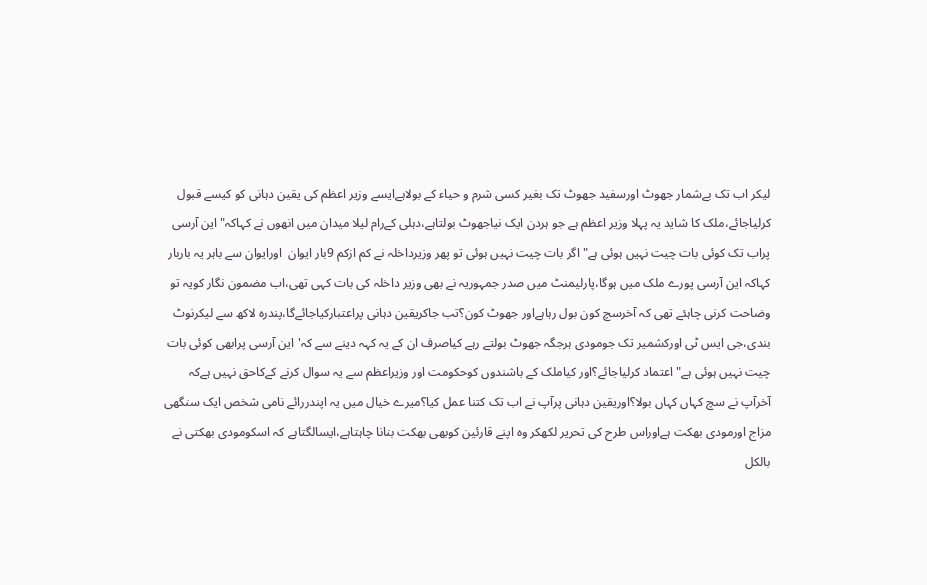لیکر اب تک بےشمار جھوٹ اورسفید جھوٹ تک بغیر کسی شرم و حیاء کے بولاہےایسے وزیر اعظم کی یقین دہانی کو کیسے قبول کرلیاجائے،ملک کا شاید یہ پہلا وزیر اعظم ہے جو ہردن ایک نیاجھوٹ بولتاہے،دہلی کےرام لیلا میدان میں انھوں نے کہاکہ" این آرسی پراب تک کوئی بات چیت نہیں ہوئی ہے"اگر بات چیت نہیں ہوئی تو پھر وزیرداخلہ نے کم ازکم 9بار ایوان  اورایوان سے باہر یہ باربار کہاکہ این آرسی پورے ملک میں ہوگا،پارلیمنٹ میں صدر جمہوریہ نے بھی وزیر داخلہ کی بات کہی تھی،اب مضمون نگار کویہ تو وضاحت کرنی چاہئے تھی کہ آخرسچ کون بول رہاہےاور جھوٹ کون؟تب جاکریقین دہانی پراعتبارکیاجائےگا،پندرہ لاکھ سے لیکرنوٹ بندی،جی ایس ٹی اورکشمیر تک جومودی ہرجگہ جھوٹ بولتے رہے کیاصرف ان کے یہ کہہ دینے سے کہ'این آرسی پرابھی کوئی بات چیت نہیں ہوئی ہے"اعتماد کرلیاجائے؟اور کیاملک کے باشندوں کوحکومت اور وزیراعظم سے یہ سوال کرنے کےکاحق نہیں ہےکہ آخرآپ نے سچ کہاں کہاں بولا؟اوریقین دہانی پرآپ نے اب تک کتنا عمل کیا؟میرے خیال میں یہ اپندررائے نامی شخص ایک سنگھی مزاج اورمودی بھکت ہےاوراس طرح کی تحریر لکھکر وہ اپنے قارئین کوبھی بھکت بنانا چاہتاہے،ایسالگتاہے کہ اسکومودی بھکتی نے بالکل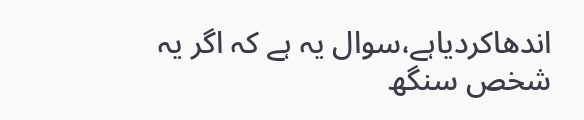اندھاکردیاہے،سوال یہ ہے کہ اگر یہ شخص سنگھ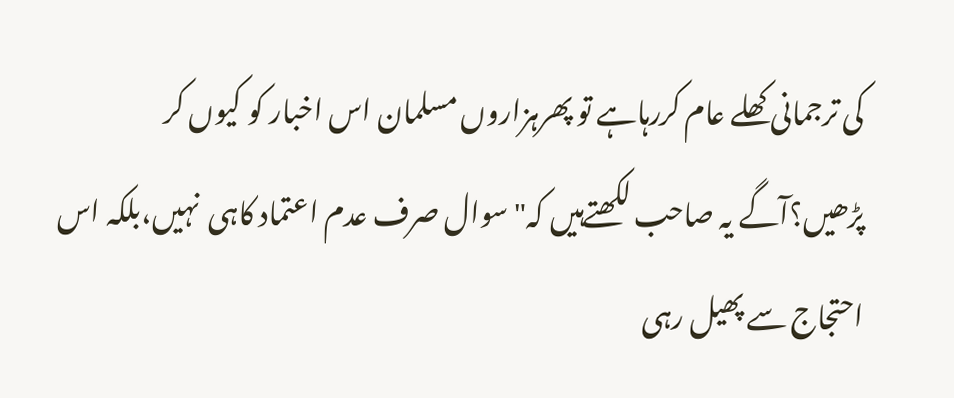کی ترجمانی کھلے عام کررہاہے تو پھرہزاروں مسلمان اس اخبار کو کیوں کر پڑھیں؟آگے یہ صاحب لکھتےہیں کہ"سوال صرف عدم اعتماد کاہی  نہیں،بلکہ اس احتجاج سے پھیل رہی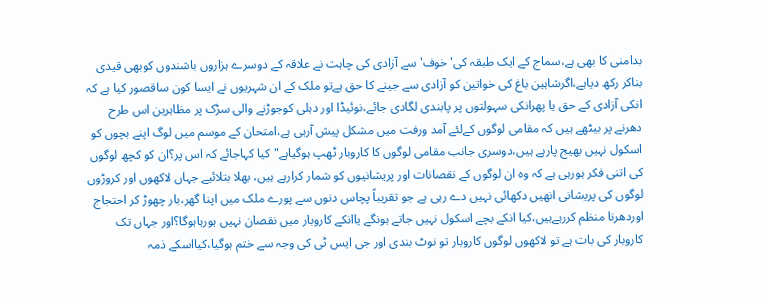بدامنی کا بھی ہے،سماج کے ایک طبقہ کی'خوف'سے آزادی کی چاہت نے علاقہ کے دوسرے ہزاروں باشندوں کوبھی قیدی بناکر رکھ دیاہے،اگرشاہین باغ کی خواتین کو آزادی سے جینے کا حق ہےتو ملک کے ان شہریوں نے ایسا کون ساقصور کیا ہے کہ انکی آزادی کے حق یا پھرانکی سہولتوں پر پابندی لگادی جائے،نوئیڈا اور دہلی کوجوڑنے والی سڑک پر مظاہرین اس طرح دھرنے پر بیٹھے ہیں کہ مقامی لوگوں کےلئے آمد ورفت میں مشکل پیش آرہی ہے،امتحان کے موسم میں لوگ اپنے بچوں کو اسکول نہیں بھیج پارہے ہیں،دوسری جانب مقامی لوگوں کا کاروبار ٹھپ ہوگیاہے"کیا کہاجائے کہ اس پر؟ان کو کچھ لوگوں کی اتنی فکر ہورہی ہے کہ وہ ان لوگوں کے نقصانات اور پریشانیوں کو شمار کرارہے ہیں، بھلا بتلائیے جہاں لاکھوں اور کروڑوں لوگوں کی پریشانی انھیں دکھائی نہیں دے رہی ہے جو تقریباً پچاس دنوں سے پورے ملک میں اپنا گھر،بار چھوڑ کر احتجاج اوردھرنا منظم کررہےہیں،کیا انکے بچے اسکول نہیں جاتے ہونگے یاانکے کاروبار میں نقصان نہیں ہورہاہوگا؟اور جہاں تک کاروبار کی بات ہے تو لاکھوں لوگوں کاروبار تو نوٹ بندی اور جی ایس ٹی کی وجہ سے ختم ہوگیا،کیااسکے ذمہ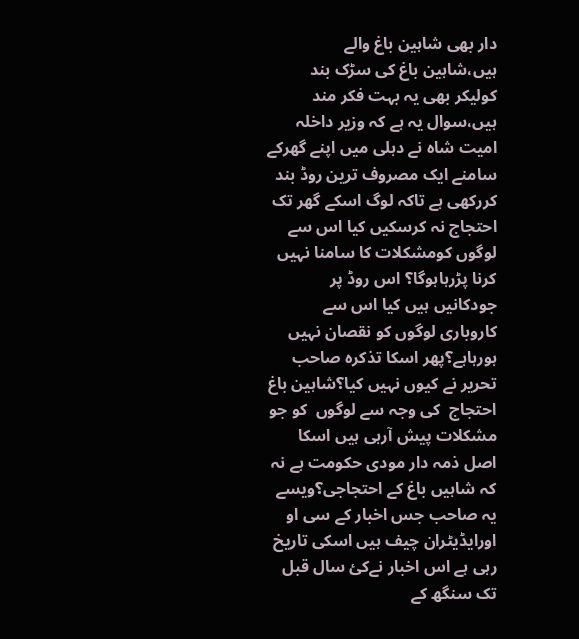دار بھی شاہین باغ والے ہیں،شاہین باغ کی سڑک بند کولیکر بھی یہ بہت فکر مند ہیں،سوال یہ ہے کہ وزیر داخلہ امیت شاہ نے دہلی میں اپنے گھرکے سامنے ایک مصروف ترین روڈ بند کررکھی ہے تاکہ لوگ اسکے گھر تک احتجاج نہ کرسکیں کیا اس سے لوگوں کومشکلات کا سامنا نہیں کرنا پڑرہاہوگا؟ اس روڈ پر جودکانیں ہیں کیا اس سے کاروباری لوگوں کو نقصان نہیں ہورہاہے؟پھر اسکا تذکرہ صاحب تحریر نے کیوں نہیں کیا؟شاہین باغ احتجاج  کی وجہ سے لوگوں  کو جو مشکلات پیش آرہی ہیں اسکا اصل ذمہ دار مودی حکومت ہے نہ کہ شاہیں باغ کے احتجاجی؟ویسے یہ صاحب جس اخبار کے سی او اورایڈیٹران چیف ہیں اسکی تاریخ رہی ہے اس اخبار نےکئ سال قبل تک سنگھ کے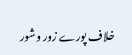خلاف پورے زور وشور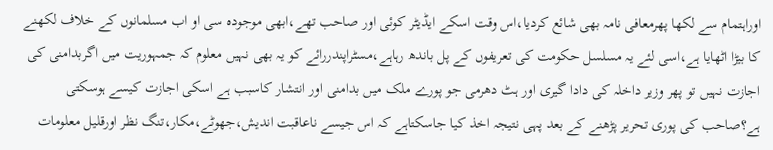اوراہتمام سے لکھا پھرمعافی نامہ بھی شائع کردیا،اس وقت اسکے ایڈیٹر کوئی اور صاحب تھے،ابھی موجودہ سی او اب مسلمانوں کے خلاف لکھنے کا بیڑا اٹھایا ہے،اسی لئے یہ مسلسل حکومت کی تعریفوں کے پل باندھ رہاہے،مسٹراپندررائے کو یہ بھی نہیں معلوم کہ جمہوریت میں اگربدامنی کی اجازت نہیں تو پھر وزیر داخلہ کی دادا گیری اور ہٹ دھرمی جو پورے ملک میں بدامنی اور انتشار کاسبب ہے اسکی اجازت کیسے ہوسکتی ہے؟صاحب کی پوری تحریر پڑھنے کے بعد پہی نتیجہ اخذ کیا جاسکتاہے کہ اس جیسے ناعاقبت اندیش،جھوٹے،مکار،تنگ نظر اورقلیل معلومات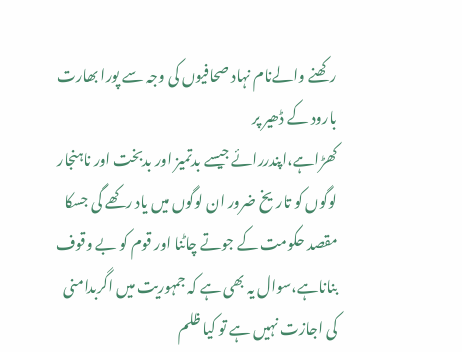رکھنے والےنام نہاد صحافیوں کی وجہ سے پورا بھارت بارود کے ڈھیر پر
کھڑاہے،اپندررائے جیسے بدتمیز اور بدبخت اور ناہنجار لوگوں کو تاریخ ضرور ان لوگوں میں یاد رکھے گی جسکا مقصد حکومت کے جوتے چاٹنا اور قوم کو بے وقوف بناناہے،سوال یہ بھی ہے کہ جمہوریت میں اگربدامنی کی اجازت نہیں ہے تو کیا ظلم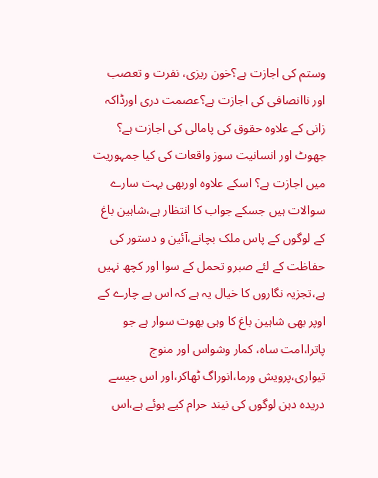وستم کی اجازت ہے؟خون ریزی، نفرت و تعصب اور ناانصافی کی اجازت ہے؟عصمت دری اورڈاکہ زانی کے علاوہ حقوق کی پامالی کی اجازت ہے؟ جھوٹ اور انسانیت سوز واقعات کی کیا جمہوریت میں اجازت ہے؟ اسکے علاوہ اوربھی بہت سارے سوالات ہیں جسکے جواب کا انتظار ہے،شاہین باغ کے لوگوں کے پاس ملک بچانے،آئین و دستور کی حفاظت کے لئے صبرو تحمل کے سوا اور کچھ نہیں ہے،تجزیہ نگاروں کا خیال یہ ہے کہ اس بے چارے کے اوپر بھی شاہین باغ کا وہی بھوت سوار ہے جو پاترا،امت ساہ، کمار وشواس اور منوج تیواری،پرویش ورما،انوراگ ٹھاکر،اور اس جیسے دریدہ دہن لوگوں کی نیند حرام کیے ہوئے ہے،اس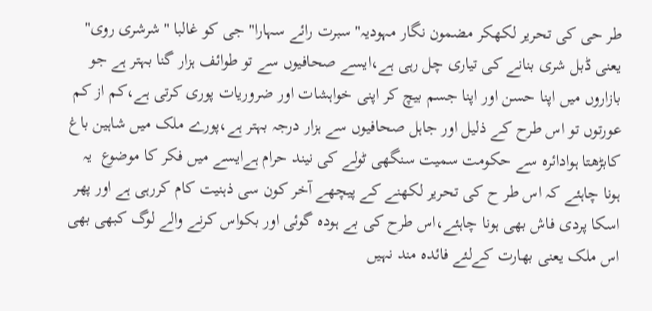طر حی کی تحریر لکھکر مضمون نگار مہودیہ"سبرت رائے سہارا" جی کو غالبا "شرشری روی" یعنی ڈبل شری بنانے کی تیاری چل رہی ہے،ایسے صحافیوں سے تو طوائف ہزار گنا بہتر ہے جو بازاروں میں اپنا حسن اور اپنا جسم بیچ کر اپنی خواہشات اور ضروریات پوری کرتی ہے،کم از کم عورتوں تو اس طرح کے ذلیل اور جاہل صحافیوں سے ہزار درجہ بہتر ہے،پورے ملک میں شاہین باغ کابڑھتا ہوادائرہ سے حکومت سمیت سنگھی ٹولے کی نیند حرام ہےایسے میں فکر کا موضوع  یہ ہونا چاہئے کہ اس طر ح کی تحریر لکھنے کے پیچھے آخر کون سی ذہنیت کام کررہی ہے اور پھر اسکا پردی فاش بھی ہونا چاہئے،اس طرح کی بے ہودہ گوئی اور بکواس کرنے والے لوگ کبھی بھی اس ملک یعنی بھارت کےلئے فائدہ مند نہیں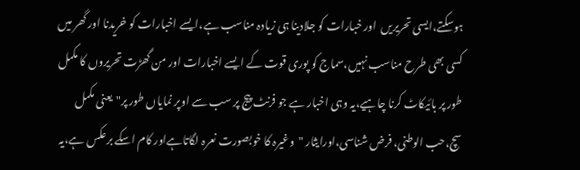ہوسکتے،ایسی تحریریں  اور خبارات کو جلادینا ہی زیادہ مناسب ہے،ایسے اخبارات کو خریدنا اور گھر میں کسی بھی طرح مناسب نہیں،سماج کو پوری قوت کے ایسے اخبارات اور من گھڑت تحریروں کا مکمل طور پر بائیکاٹ کرنا چاہیے،یہ وہی اخبار ہے جو فرنٹ پیج پر سب سے اوپر نمایاں طور پر"یعنی مکمل سچ،حب الوطنی، فرض شناسی،اورایثار "وغیرہ کا خوبصورت نعرہ لگاتاہےاور کام اسکے برعکس ہے،یہ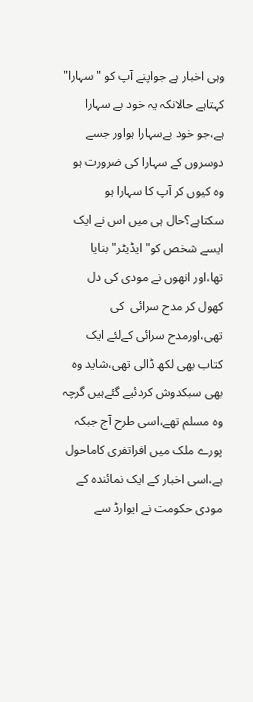وہی اخبار ہے جواپنے آپ کو "سہارا" کہتاہے حالانکہ یہ خود بے سہارا ہے،جو خود بےسہارا ہواور جسے دوسروں کے سہارا کی ضرورت ہو وہ کیوں کر آپ کا سہارا ہو سکتاہے؟حال ہی میں اس نے ایک ایسے شخص کو"ایڈیٹر" بنایا تھا،اور انھوں نے مودی کی دل کھول کر مدح سرائی  کی تھی،اورمدح سرائی کےلئے ایک کتاب بھی لکھ ڈالی تھی،شاید وہ بھی سبکدوش کردئیے گئےہیں گرچہ وہ مسلم تھے،اسی طرح آج جبکہ پورے ملک میں افراتفری کاماحول ہے،اسی اخبار کے ایک نمائندہ کے مودی حکومت نے ایوارڈ سے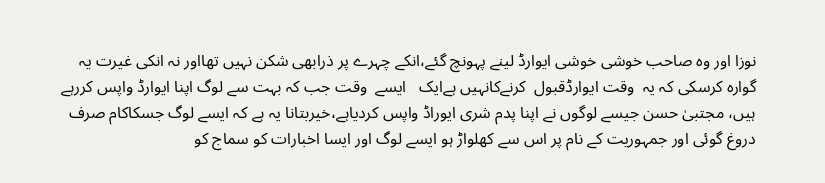نوزا اور وہ صاحب خوشی خوشی ایوارڈ لینے پہونچ گئے،انکے چہرے پر ذرابھی شکن نہیں تھااور نہ انکی غیرت یہ گوارہ کرسکی کہ یہ  وقت ایوارڈقبول  کرنےکانہیں ہےایک   ایسے  وقت جب کہ بہت سے لوگ اپنا ایوارڈ واپس کررہے ہیں، مجتبیٰ حسن جیسے لوگوں نے اپنا پدم شری ایوراڈ واپس کردیاہے،خیربتانا یہ ہے کہ ایسے لوگ جسکاکام صرف دروغ گوئی اور جمہوریت کے نام پر اس سے کھلواڑ ہو ایسے لوگ اور ایسا اخبارات کو سماج کو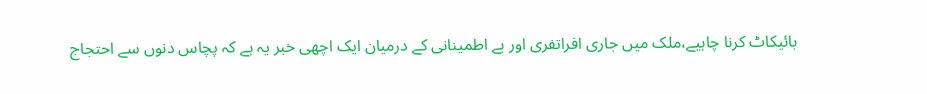بائیکاٹ کرنا چاہیے،ملک میں جاری افراتفری اور بے اطمینانی کے درمیان ایک اچھی خبر یہ ہے کہ پچاس دنوں سے احتجاج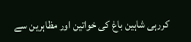کررہی شاہین باغ کی خواتین اور مظاہرین سے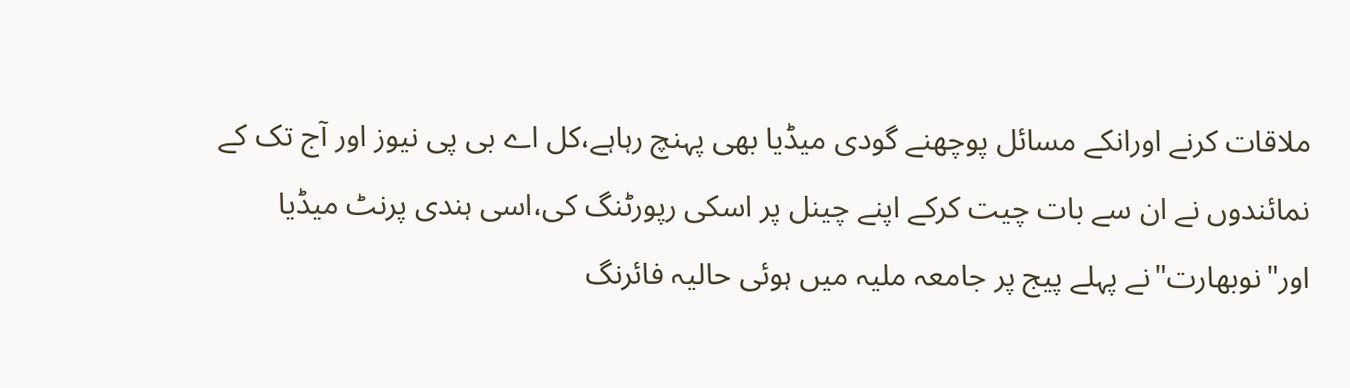ملاقات کرنے اورانکے مسائل پوچھنے گودی میڈیا بھی پہنچ رہاہے،کل اے بی پی نیوز اور آج تک کے نمائندوں نے ان سے بات چیت کرکے اپنے چینل پر اسکی رپورٹنگ کی،اسی ہندی پرنٹ میڈیا اور"نوبھارت"نے پہلے پیج پر جامعہ ملیہ میں ہوئی حالیہ فائرنگ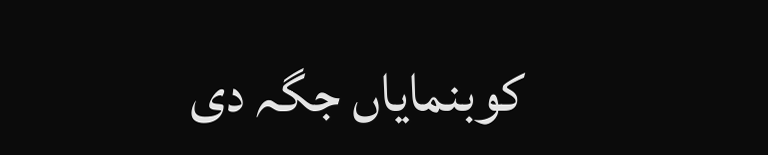کوبنمایاں جگہ دی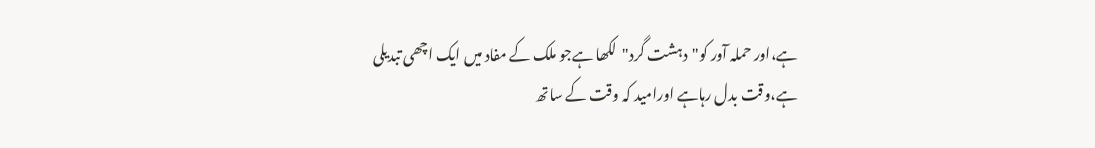ہے،اور حملہ آور کو"دہشت گرد"لکھا ہےجو ملک کے مفاد میں ایک اچھی تبدیلی ہے،وقت بدل رہاہے اورامید کہ وقت کے ساتھ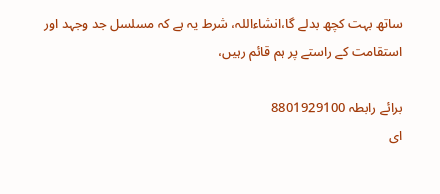ساتھ بہت کچھ بدلے گا،انشاءاللہ، شرط یہ ہے کہ مسلسل جد وجہد اور استقامت کے راستے پر ہم قائم رہیں،

برائے رابطہ 8801929100
ای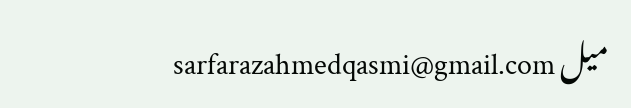میل sarfarazahmedqasmi@gmail.com